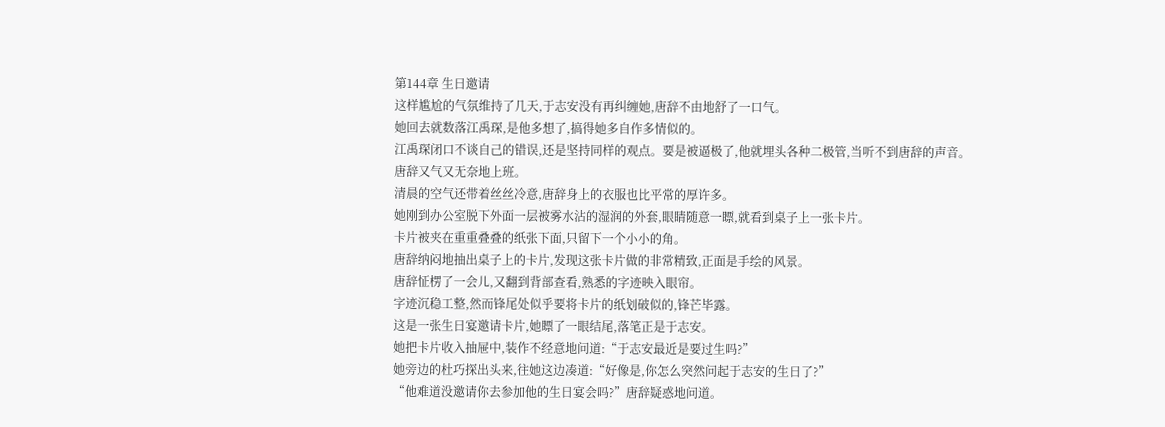第144章 生日邀请
这样尴尬的气氛维持了几天,于志安没有再纠缠她,唐辞不由地舒了一口气。
她回去就数落江禹琛,是他多想了,搞得她多自作多情似的。
江禹琛闭口不谈自己的错误,还是坚持同样的观点。要是被逼极了,他就埋头各种二极管,当听不到唐辞的声音。
唐辞又气又无奈地上班。
清晨的空气还带着丝丝冷意,唐辞身上的衣服也比平常的厚许多。
她刚到办公室脱下外面一层被雾水沾的湿润的外套,眼睛随意一瞟,就看到桌子上一张卡片。
卡片被夹在重重叠叠的纸张下面,只留下一个小小的角。
唐辞纳闷地抽出桌子上的卡片,发现这张卡片做的非常精致,正面是手绘的风景。
唐辞怔楞了一会儿,又翻到背部查看,熟悉的字迹映入眼帘。
字迹沉稳工整,然而锋尾处似乎要将卡片的纸划破似的,锋芒毕露。
这是一张生日宴邀请卡片,她瞟了一眼结尾,落笔正是于志安。
她把卡片收入抽屉中,装作不经意地问道:“于志安最近是要过生吗?”
她旁边的杜巧探出头来,往她这边凑道:“好像是,你怎么突然问起于志安的生日了?”
“他难道没邀请你去参加他的生日宴会吗?”唐辞疑惑地问道。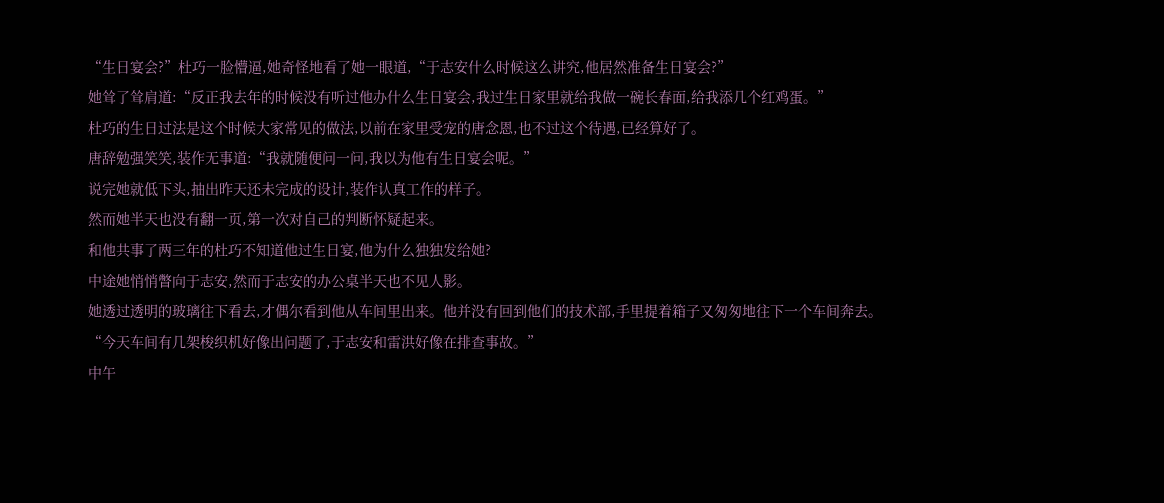“生日宴会?”杜巧一脸懵逼,她奇怪地看了她一眼道,“于志安什么时候这么讲究,他居然准备生日宴会?”
她耸了耸肩道:“反正我去年的时候没有听过他办什么生日宴会,我过生日家里就给我做一碗长春面,给我添几个红鸡蛋。”
杜巧的生日过法是这个时候大家常见的做法,以前在家里受宠的唐念恩,也不过这个待遇,已经算好了。
唐辞勉强笑笑,装作无事道:“我就随便问一问,我以为他有生日宴会呢。”
说完她就低下头,抽出昨天还未完成的设计,装作认真工作的样子。
然而她半天也没有翻一页,第一次对自己的判断怀疑起来。
和他共事了两三年的杜巧不知道他过生日宴,他为什么独独发给她?
中途她悄悄瞥向于志安,然而于志安的办公桌半天也不见人影。
她透过透明的玻璃往下看去,才偶尔看到他从车间里出来。他并没有回到他们的技术部,手里提着箱子又匆匆地往下一个车间奔去。
“今天车间有几架梭织机好像出问题了,于志安和雷洪好像在排查事故。”
中午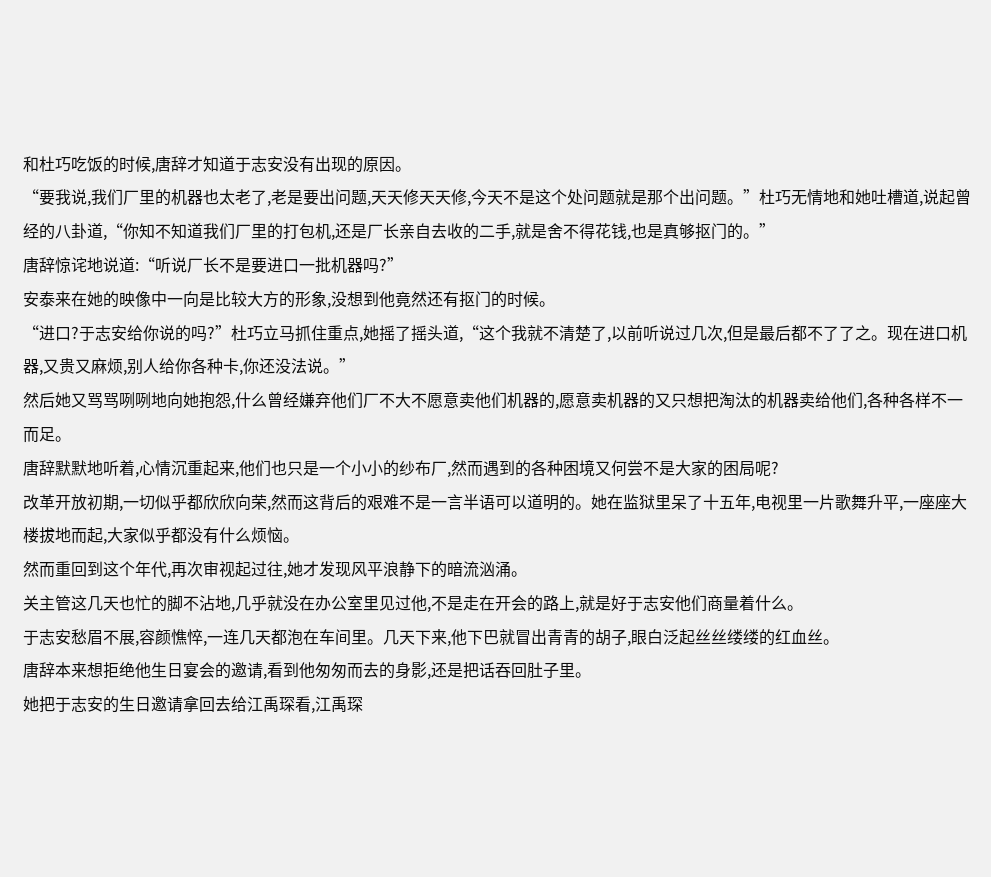和杜巧吃饭的时候,唐辞才知道于志安没有出现的原因。
“要我说,我们厂里的机器也太老了,老是要出问题,天天修天天修,今天不是这个处问题就是那个出问题。”杜巧无情地和她吐槽道,说起曾经的八卦道,“你知不知道我们厂里的打包机,还是厂长亲自去收的二手,就是舍不得花钱,也是真够抠门的。”
唐辞惊诧地说道:“听说厂长不是要进口一批机器吗?”
安泰来在她的映像中一向是比较大方的形象,没想到他竟然还有抠门的时候。
“进口?于志安给你说的吗?”杜巧立马抓住重点,她摇了摇头道,“这个我就不清楚了,以前听说过几次,但是最后都不了了之。现在进口机器,又贵又麻烦,别人给你各种卡,你还没法说。”
然后她又骂骂咧咧地向她抱怨,什么曾经嫌弃他们厂不大不愿意卖他们机器的,愿意卖机器的又只想把淘汰的机器卖给他们,各种各样不一而足。
唐辞默默地听着,心情沉重起来,他们也只是一个小小的纱布厂,然而遇到的各种困境又何尝不是大家的困局呢?
改革开放初期,一切似乎都欣欣向荣,然而这背后的艰难不是一言半语可以道明的。她在监狱里呆了十五年,电视里一片歌舞升平,一座座大楼拔地而起,大家似乎都没有什么烦恼。
然而重回到这个年代,再次审视起过往,她才发现风平浪静下的暗流汹涌。
关主管这几天也忙的脚不沾地,几乎就没在办公室里见过他,不是走在开会的路上,就是好于志安他们商量着什么。
于志安愁眉不展,容颜憔悴,一连几天都泡在车间里。几天下来,他下巴就冒出青青的胡子,眼白泛起丝丝缕缕的红血丝。
唐辞本来想拒绝他生日宴会的邀请,看到他匆匆而去的身影,还是把话吞回肚子里。
她把于志安的生日邀请拿回去给江禹琛看,江禹琛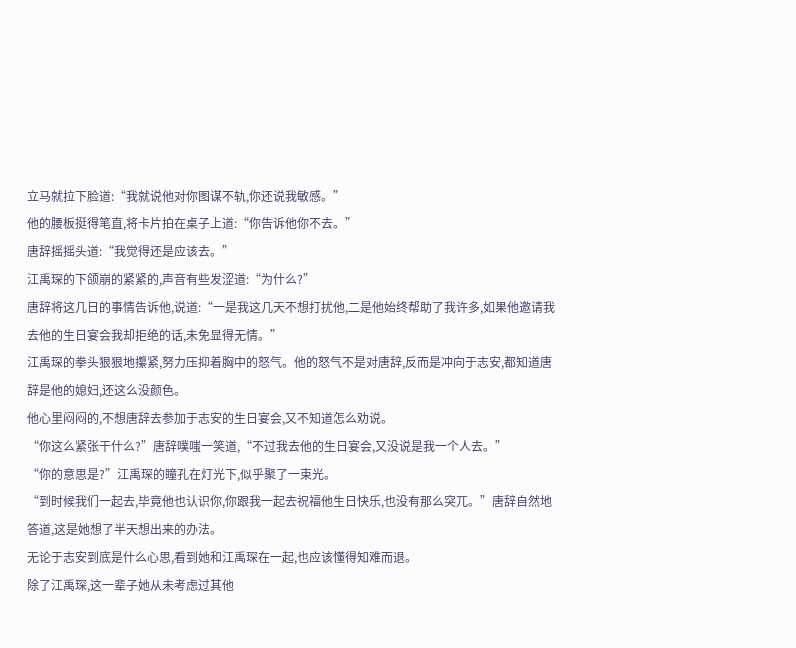立马就拉下脸道:“我就说他对你图谋不轨,你还说我敏感。”
他的腰板挺得笔直,将卡片拍在桌子上道:“你告诉他你不去。”
唐辞摇摇头道:“我觉得还是应该去。”
江禹琛的下颌崩的紧紧的,声音有些发涩道:“为什么?”
唐辞将这几日的事情告诉他,说道:“一是我这几天不想打扰他,二是他始终帮助了我许多,如果他邀请我去他的生日宴会我却拒绝的话,未免显得无情。”
江禹琛的拳头狠狠地攥紧,努力压抑着胸中的怒气。他的怒气不是对唐辞,反而是冲向于志安,都知道唐辞是他的媳妇,还这么没颜色。
他心里闷闷的,不想唐辞去参加于志安的生日宴会,又不知道怎么劝说。
“你这么紧张干什么?”唐辞噗嗤一笑道,“不过我去他的生日宴会,又没说是我一个人去。”
“你的意思是?”江禹琛的瞳孔在灯光下,似乎聚了一束光。
“到时候我们一起去,毕竟他也认识你,你跟我一起去祝福他生日快乐,也没有那么突兀。”唐辞自然地答道,这是她想了半天想出来的办法。
无论于志安到底是什么心思,看到她和江禹琛在一起,也应该懂得知难而退。
除了江禹琛,这一辈子她从未考虑过其他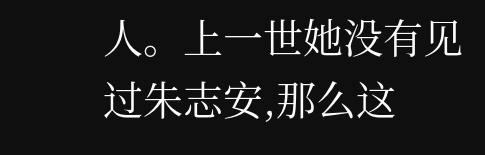人。上一世她没有见过朱志安,那么这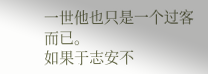一世他也只是一个过客而已。
如果于志安不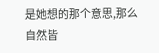是她想的那个意思,那么自然皆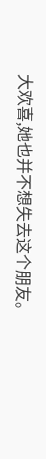大欢喜,她也并不想失去这个朋友。